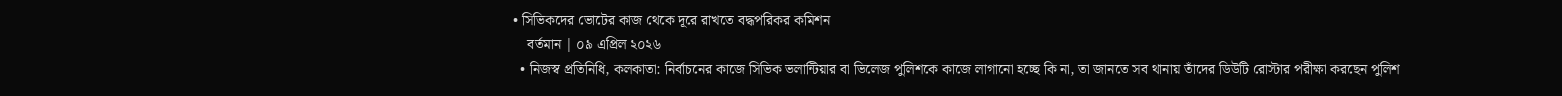• সিভিকদের ভোটের কাজ থেকে দূরে রাখতে বদ্ধপরিকর কমিশন
    বর্তমান | ০৯ এপ্রিল ২০২৬
  • নিজস্ব প্রতিনিধি, কলকাতা: নির্বাচনের কাজে সিভিক ভলান্টিয়ার বা ভিলেজ পুলিশকে কাজে লাগানো হচ্ছে কি না, তা জানতে সব থানায় তাঁদের ডিউটি রোস্টার পরীক্ষা করছেন পুলিশ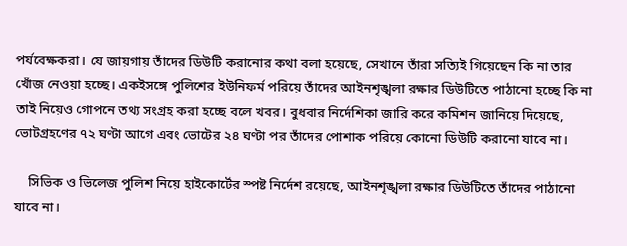পর্যবেক্ষকরা। যে জায়গায় তাঁদের ডিউটি করানোর কথা বলা হয়েছে, সেখানে তাঁরা সত্যিই গিয়েছেন কি না তার খোঁজ নেওয়া হচ্ছে। একইসঙ্গে পুলিশের ইউনিফর্ম পরিয়ে তাঁদের আইনশৃঙ্খলা রক্ষার ডিউটিতে পাঠানো হচ্ছে কি না তাই নিয়েও গোপনে তথ্য সংগ্রহ করা হচ্ছে বলে খবর। বুধবার নির্দেশিকা জারি করে কমিশন জানিয়ে দিয়েছে, ভোটগ্রহণের ৭২ ঘণ্টা আগে এবং ভোটের ২৪ ঘণ্টা পর তাঁদের পোশাক পরিয়ে কোনো ডিউটি করানো যাবে না।

    সিভিক ও ভিলেজ পুলিশ নিয়ে হাইকোর্টের স্পষ্ট নির্দেশ রয়েছে, আইনশৃঙ্খলা রক্ষার ডিউটিতে তাঁদের পাঠানো যাবে না।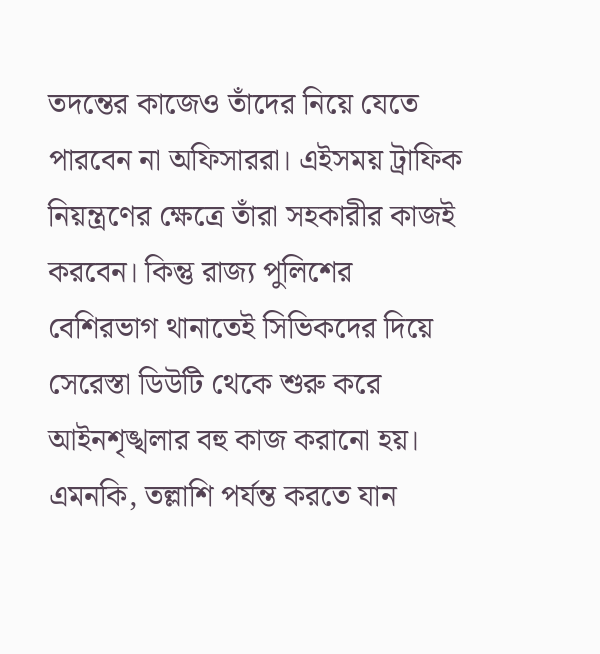তদন্তের কাজেও তাঁদের নিয়ে যেতে পারবেন না অফিসাররা। এইসময় ট্রাফিক নিয়ন্ত্রণের ক্ষেত্রে তাঁরা সহকারীর কাজই করবেন। কিন্তু রাজ্য পুলিশের বেশিরভাগ থানাতেই সিভিকদের দিয়ে সেরেস্তা ডিউটি থেকে শুরু করে আইনশৃঙ্খলার বহু কাজ করানো হয়। এমনকি, তল্লাশি পর্যন্ত করতে যান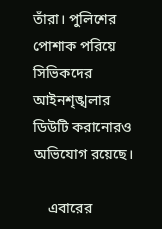তাঁরা। পুলিশের পোশাক পরিয়ে সিভিকদের আইনশৃঙ্খলার ডিউটি করানোরও অভিযোগ রয়েছে।

    এবারের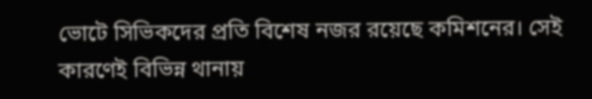ভোটে সিভিকদের প্রতি বিশেষ নজর রয়েছে কমিশনের। সেই কারণেই বিভিন্ন থানায়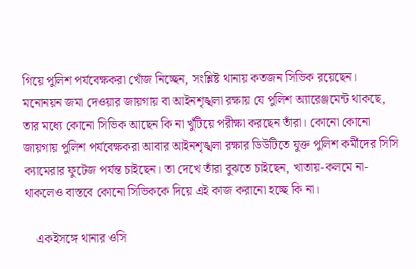গিয়ে পুলিশ পর্যবেক্ষকরা খোঁজ নিচ্ছেন, সংশ্লিষ্ট থানায় কতজন সিভিক রয়েছেন। মনোনয়ন জমা দেওয়ার জায়গায় বা আইনশৃঙ্খলা রক্ষায় যে পুলিশ অ্যারেঞ্জমেন্ট থাকছে, তার মধ্যে কোনো সিভিক আছেন কি না খুঁটিয়ে পরীক্ষা করছেন তাঁরা। কোনো কোনো জায়গায় পুলিশ পর্যবেক্ষকরা আবার আইনশৃঙ্খলা রক্ষার ডিউটিতে যুক্ত পুলিশ কর্মীদের সিসি ক্যামেরার ফুটেজ পর্যন্ত চাইছেন। তা দেখে তাঁরা বুঝতে চাইছেন, খাতায়-কলমে না-থাকলেও বাস্তবে কোনো সিভিককে দিয়ে এই কাজ করানো হচ্ছে কি না।

    একইসঙ্গে থানার ওসি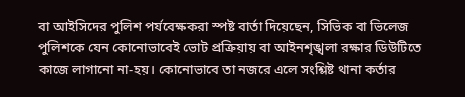বা আইসিদের পুলিশ পর্যবেক্ষকরা স্পষ্ট বার্তা দিয়েছেন, সিভিক বা ভিলেজ পুলিশকে যেন কোনোভাবেই ভোট প্রক্রিয়ায় বা আইনশৃঙ্খলা রক্ষার ডিউটিতে কাজে লাগানো না-হয়। কোনোভাবে তা নজরে এলে সংশ্লিষ্ট থানা কর্তার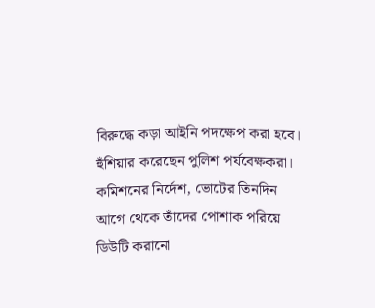বিরুদ্ধে কড়া আইনি পদক্ষেপ করা হবে। হুঁশিয়ার করেছেন পুলিশ পর্যবেক্ষকরা। কমিশনের নির্দেশ, ভোটের তিনদিন আগে থেকে তাঁদের পোশাক পরিয়ে ডিউটি করানো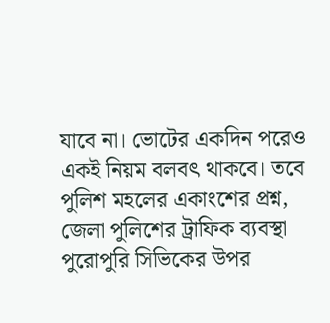যাবে না। ভোটের একদিন পরেও একই নিয়ম বলবৎ থাকবে। তবে পুলিশ মহলের একাংশের প্রশ্ন, জেলা পুলিশের ট্রাফিক ব্যবস্থা পুরোপুরি সিভিকের উপর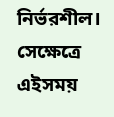নির্ভরশীল। সেক্ষেত্রে এইসময়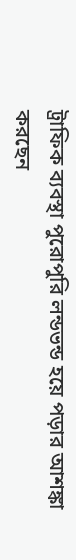ট্রাফিক ব্যবস্থা পুরোপুরি লন্ডভন্ড হয়ে পড়ার আশঙ্কা করছেন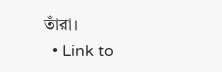তাঁরা।
  • Link to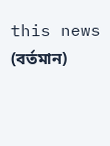this news (বর্তমান)